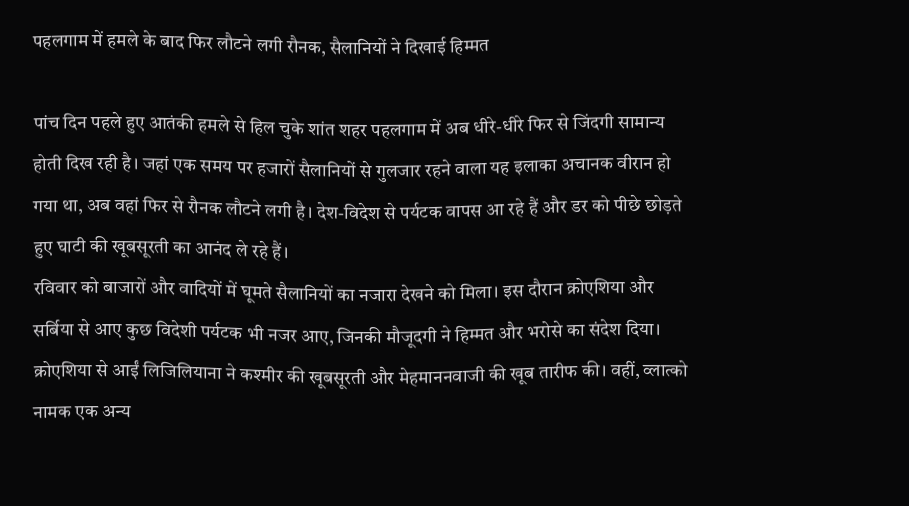पहलगाम में हमले के बाद फिर लौटने लगी रौनक, सैलानियों ने दिखाई हिम्मत

पांच दिन पहले हुए आतंकी हमले से हिल चुके शांत शहर पहलगाम में अब धीरे-धीरे फिर से जिंदगी सामान्य होती दिख रही है। जहां एक समय पर हजारों सैलानियों से गुलजार रहने वाला यह इलाका अचानक वीरान हो गया था, अब वहां फिर से रौनक लौटने लगी है। देश-विदेश से पर्यटक वापस आ रहे हैं और डर को पीछे छोड़ते हुए घाटी की खूबसूरती का आनंद ले रहे हैं।
रविवार को बाजारों और वादियों में घूमते सैलानियों का नजारा देखने को मिला। इस दौरान क्रोएशिया और सर्बिया से आए कुछ विदेशी पर्यटक भी नजर आए, जिनकी मौजूदगी ने हिम्मत और भरोसे का संदेश दिया।
क्रोएशिया से आईं लिजिलियाना ने कश्मीर की खूबसूरती और मेहमाननवाजी की खूब तारीफ की। वहीं, व्लात्को नामक एक अन्य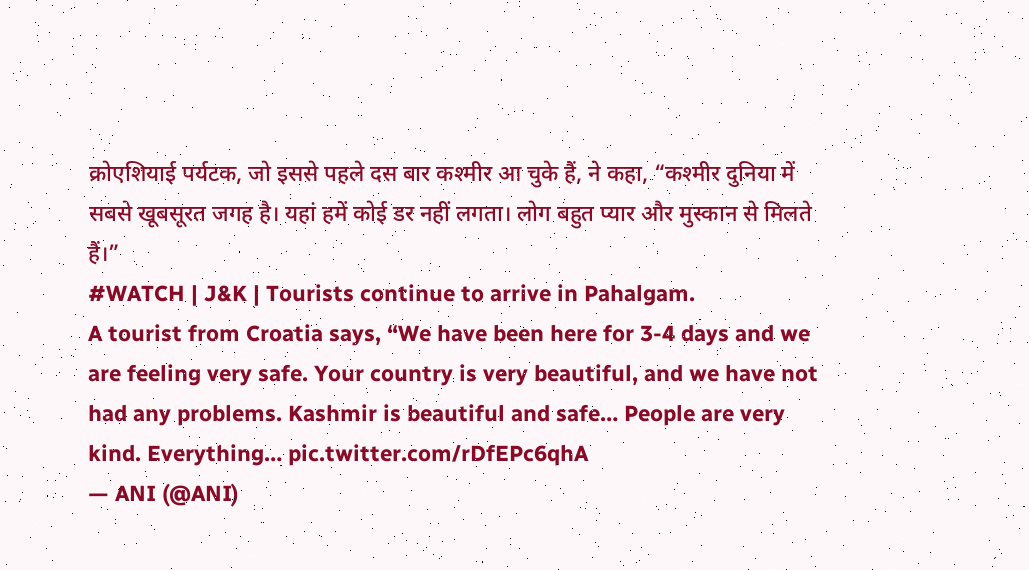क्रोएशियाई पर्यटक, जो इससे पहले दस बार कश्मीर आ चुके हैं, ने कहा, “कश्मीर दुनिया में सबसे खूबसूरत जगह है। यहां हमें कोई डर नहीं लगता। लोग बहुत प्यार और मुस्कान से मिलते हैं।”
#WATCH | J&K | Tourists continue to arrive in Pahalgam.
A tourist from Croatia says, “We have been here for 3-4 days and we are feeling very safe. Your country is very beautiful, and we have not had any problems. Kashmir is beautiful and safe… People are very kind. Everything… pic.twitter.com/rDfEPc6qhA
— ANI (@ANI)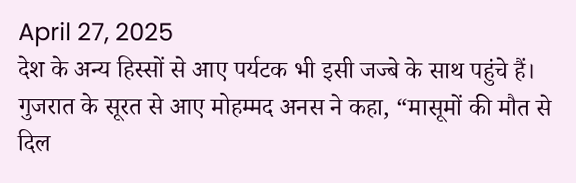April 27, 2025
देश के अन्य हिस्सों से आए पर्यटक भी इसी जज्बे के साथ पहुंचे हैं। गुजरात के सूरत से आए मोहम्मद अनस ने कहा, “मासूमों की मौत से दिल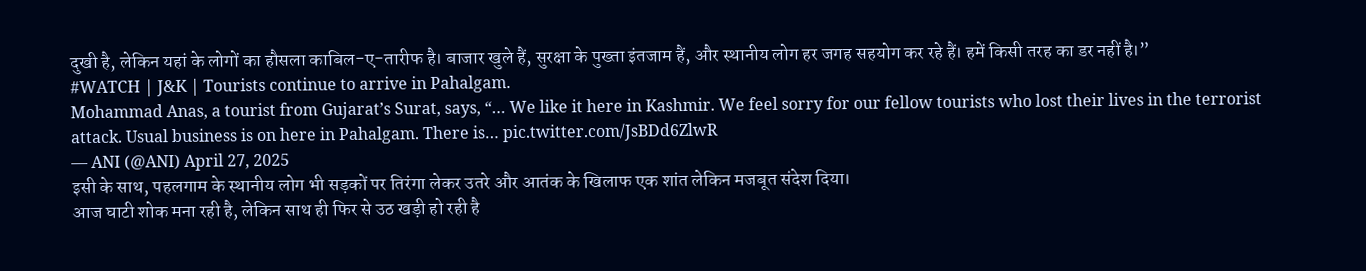दुखी है, लेकिन यहां के लोगों का हौसला काबिल-ए-तारीफ है। बाजार खुले हैं, सुरक्षा के पुख्ता इंतजाम हैं, और स्थानीय लोग हर जगह सहयोग कर रहे हैं। हमें किसी तरह का डर नहीं है।”
#WATCH | J&K | Tourists continue to arrive in Pahalgam.
Mohammad Anas, a tourist from Gujarat’s Surat, says, “… We like it here in Kashmir. We feel sorry for our fellow tourists who lost their lives in the terrorist attack. Usual business is on here in Pahalgam. There is… pic.twitter.com/JsBDd6ZlwR
— ANI (@ANI) April 27, 2025
इसी के साथ, पहलगाम के स्थानीय लोग भी सड़कों पर तिरंगा लेकर उतरे और आतंक के खिलाफ एक शांत लेकिन मजबूत संदेश दिया।
आज घाटी शोक मना रही है, लेकिन साथ ही फिर से उठ खड़ी हो रही है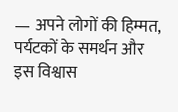— अपने लोगों की हिम्मत, पर्यटकों के समर्थन और इस विश्वास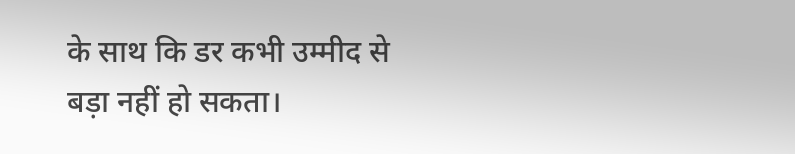के साथ कि डर कभी उम्मीद से बड़ा नहीं हो सकता।